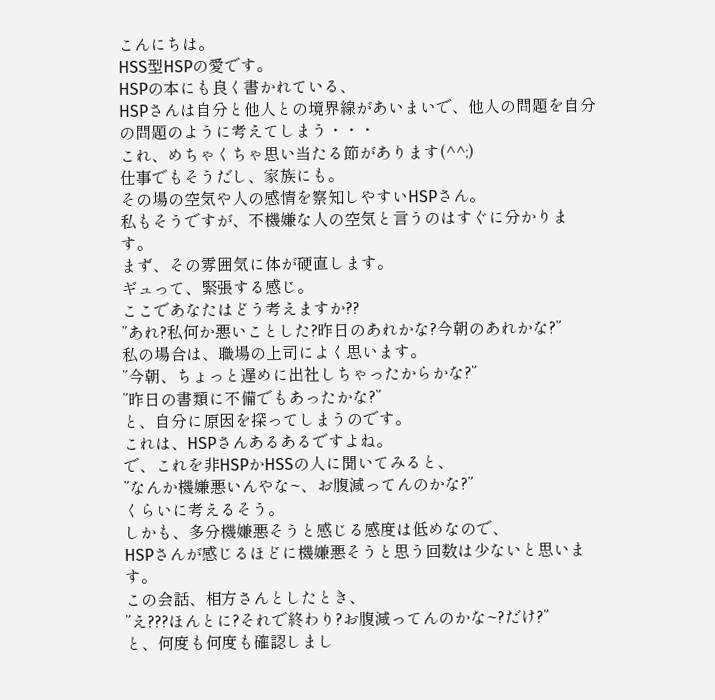こんにちは。
HSS型HSPの愛です。
HSPの本にも良く書かれている、
HSPさんは自分と他人との境界線があいまいで、他人の問題を自分の問題のように考えてしまう・・・
これ、めちゃくちゃ思い当たる節があります(^^;)
仕事でもそうだし、家族にも。
その場の空気や人の感情を察知しやすいHSPさん。
私もそうですが、不機嫌な人の空気と言うのはすぐに分かります。
まず、その雰囲気に体が硬直します。
ギュって、緊張する感じ。
ここであなたはどう考えますか??
”あれ?私何か悪いことした?昨日のあれかな?今朝のあれかな?”
私の場合は、職場の上司によく思います。
”今朝、ちょっと遅めに出社しちゃったからかな?”
”昨日の書類に不備でもあったかな?”
と、自分に原因を探ってしまうのです。
これは、HSPさんあるあるですよね。
で、これを非HSPかHSSの人に聞いてみると、
”なんか機嫌悪いんやな~、お腹減ってんのかな?”
くらいに考えるそう。
しかも、多分機嫌悪そうと感じる感度は低めなので、
HSPさんが感じるほどに機嫌悪そうと思う回数は少ないと思います。
この会話、相方さんとしたとき、
”え???ほんとに?それで終わり?お腹減ってんのかな~?だけ?”
と、何度も何度も確認しまし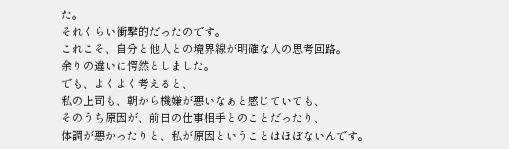た。
それくらい衝撃的だったのです。
これこそ、自分と他人との境界線が明確な人の思考回路。
余りの違いに愕然としました。
でも、よくよく考えると、
私の上司も、朝から機嫌が悪いなぁと感じていても、
そのうち原因が、前日の仕事相手とのことだったり、
体調が悪かったりと、私が原因ということはほぼないんです。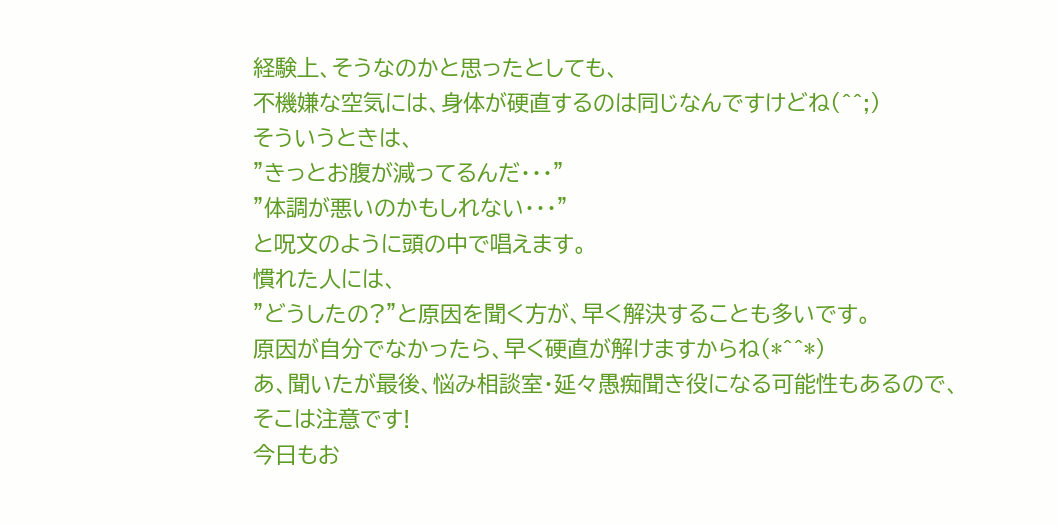経験上、そうなのかと思ったとしても、
不機嫌な空気には、身体が硬直するのは同じなんですけどね(^^;)
そういうときは、
”きっとお腹が減ってるんだ・・・”
”体調が悪いのかもしれない・・・”
と呪文のように頭の中で唱えます。
慣れた人には、
”どうしたの?”と原因を聞く方が、早く解決することも多いです。
原因が自分でなかったら、早く硬直が解けますからね(*^^*)
あ、聞いたが最後、悩み相談室・延々愚痴聞き役になる可能性もあるので、
そこは注意です!
今日もお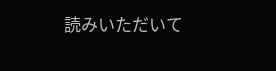読みいただいて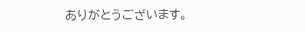ありがとうございます。